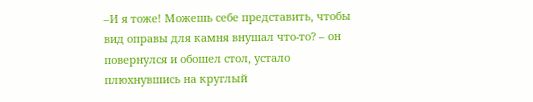–И я тоже! Можешь себе представить, чтобы вид оправы для камня внушал что-то? – он повернулся и обошел стол, устало плюхнувшись на круглый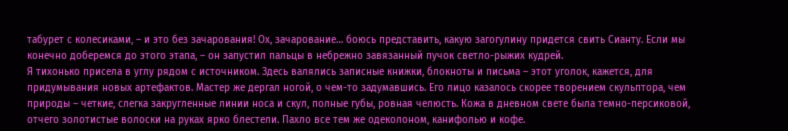табурет с колесиками, – и это без зачарования! Ох, зачарование… боюсь представить, какую загогулину придется свить Сианту. Если мы конечно доберемся до этого этапа, – он запустил пальцы в небрежно завязанный пучок светло-рыжих кудрей.
Я тихонько присела в углу рядом с источником. Здесь валялись записные книжки, блокноты и письма – этот уголок, кажется, для придумывания новых артефактов. Мастер же дергал ногой, о чем-то задумавшись. Его лицо казалось скорее творением скульптора, чем природы – четкие, слегка закругленные линии носа и скул, полные губы, ровная челюсть. Кожа в дневном свете была темно-персиковой, отчего золотистые волоски на руках ярко блестели. Пахло все тем же одеколоном, канифолью и кофе.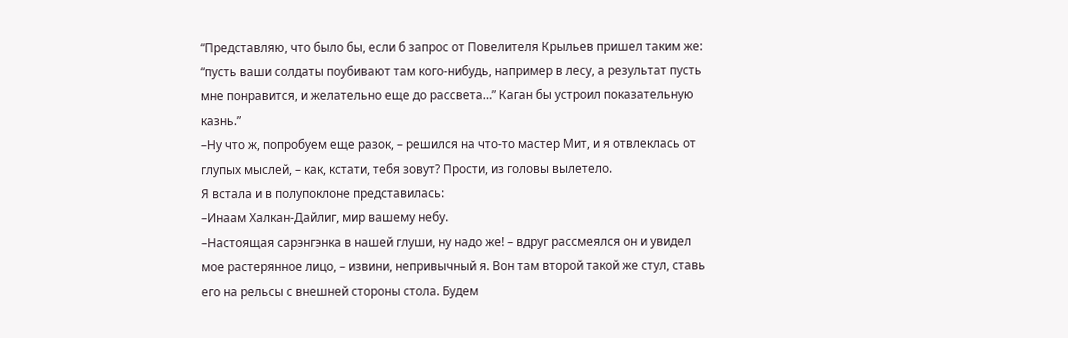“Представляю, что было бы, если б запрос от Повелителя Крыльев пришел таким же: “пусть ваши солдаты поубивают там кого-нибудь, например в лесу, а результат пусть мне понравится, и желательно еще до рассвета…” Каган бы устроил показательную казнь.”
–Ну что ж, попробуем еще разок, – решился на что-то мастер Мит, и я отвлеклась от глупых мыслей, – как, кстати, тебя зовут? Прости, из головы вылетело.
Я встала и в полупоклоне представилась:
–Инаам Халкан-Дайлиг, мир вашему небу.
–Настоящая сарэнгэнка в нашей глуши, ну надо же! – вдруг рассмеялся он и увидел мое растерянное лицо, – извини, непривычный я. Вон там второй такой же стул, ставь его на рельсы с внешней стороны стола. Будем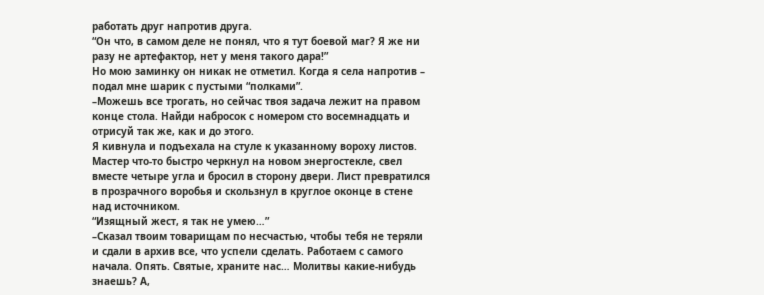работать друг напротив друга.
“Он что, в самом деле не понял, что я тут боевой маг? Я же ни разу не артефактор, нет у меня такого дара!”
Но мою заминку он никак не отметил. Когда я села напротив – подал мне шарик с пустыми “полками”.
–Можешь все трогать, но сейчас твоя задача лежит на правом конце стола. Найди набросок с номером сто восемнадцать и отрисуй так же, как и до этого.
Я кивнула и подъехала на стуле к указанному вороху листов. Мастер что-то быстро черкнул на новом энергостекле, свел вместе четыре угла и бросил в сторону двери. Лист превратился в прозрачного воробья и скользнул в круглое оконце в стене над источником.
“Изящный жест, я так не умею…”
–Сказал твоим товарищам по несчастью, чтобы тебя не теряли и сдали в архив все, что успели сделать. Работаем с самого начала. Опять. Святые, храните нас… Молитвы какие-нибудь знаешь? А,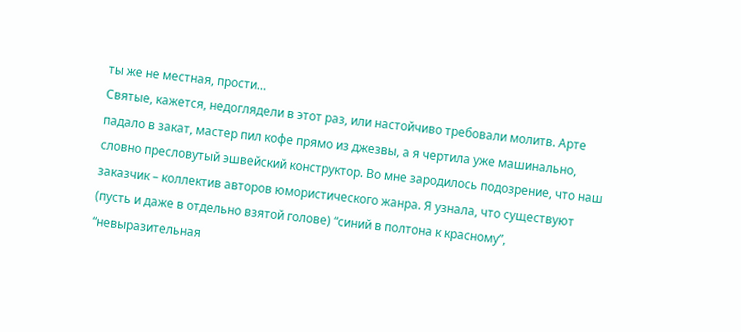ты же не местная, прости…
Святые, кажется, недоглядели в этот раз, или настойчиво требовали молитв. Арте падало в закат, мастер пил кофе прямо из джезвы, а я чертила уже машинально, словно пресловутый эшвейский конструктор. Во мне зародилось подозрение, что наш заказчик – коллектив авторов юмористического жанра. Я узнала, что существуют (пусть и даже в отдельно взятой голове) “синий в полтона к красному”, “невыразительная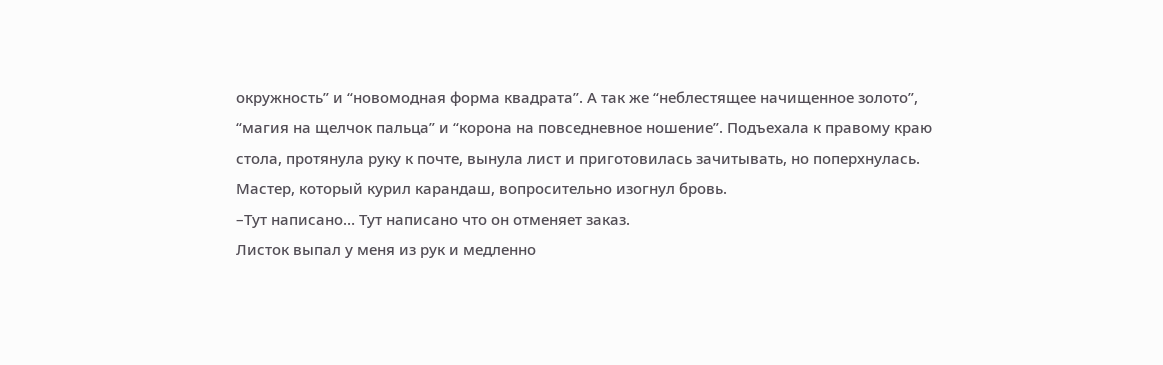окружность” и “новомодная форма квадрата”. А так же “неблестящее начищенное золото”, “магия на щелчок пальца” и “корона на повседневное ношение”. Подъехала к правому краю стола, протянула руку к почте, вынула лист и приготовилась зачитывать, но поперхнулась. Мастер, который курил карандаш, вопросительно изогнул бровь.
–Тут написано… Тут написано что он отменяет заказ.
Листок выпал у меня из рук и медленно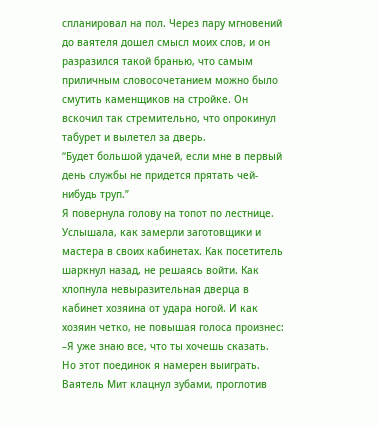спланировал на пол. Через пару мгновений до ваятеля дошел смысл моих слов, и он разразился такой бранью, что самым приличным словосочетанием можно было смутить каменщиков на стройке. Он вскочил так стремительно, что опрокинул табурет и вылетел за дверь.
“Будет большой удачей, если мне в первый день службы не придется прятать чей-нибудь труп.”
Я повернула голову на топот по лестнице. Услышала, как замерли заготовщики и мастера в своих кабинетах. Как посетитель шаркнул назад, не решаясь войти. Как хлопнула невыразительная дверца в кабинет хозяина от удара ногой. И как хозяин четко, не повышая голоса произнес:
–Я уже знаю все, что ты хочешь сказать. Но этот поединок я намерен выиграть.
Ваятель Мит клацнул зубами, проглотив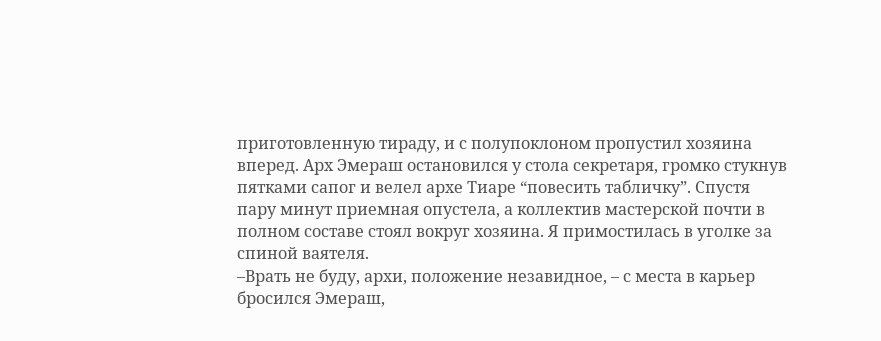приготовленную тираду, и с полупоклоном пропустил хозяина вперед. Арх Эмераш остановился у стола секретаря, громко стукнув пятками сапог и велел архе Тиаре “повесить табличку”. Спустя пару минут приемная опустела, а коллектив мастерской почти в полном составе стоял вокруг хозяина. Я примостилась в уголке за спиной ваятеля.
–Врать не буду, архи, положение незавидное, – с места в карьер бросился Эмераш,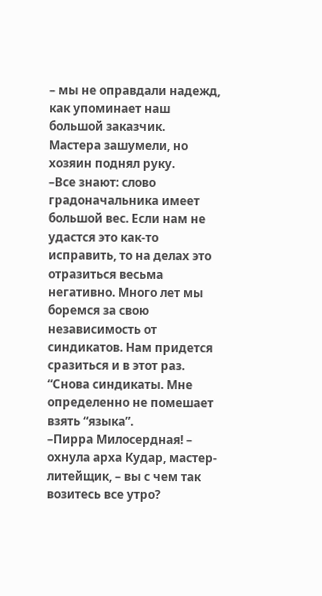– мы не оправдали надежд, как упоминает наш большой заказчик.
Мастера зашумели, но хозяин поднял руку.
–Все знают: слово градоначальника имеет большой вес. Если нам не удастся это как-то исправить, то на делах это отразиться весьма негативно. Много лет мы боремся за свою независимость от синдикатов. Нам придется сразиться и в этот раз.
“Снова синдикаты. Мне определенно не помешает взять “языка”.
–Пирра Милосердная! – охнула арха Кудар, мастер-литейщик, – вы с чем так возитесь все утро?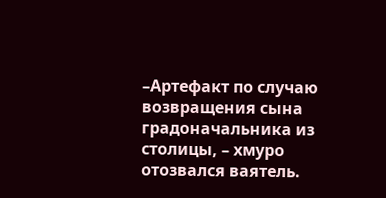–Артефакт по случаю возвращения сына градоначальника из столицы, – хмуро отозвался ваятель.